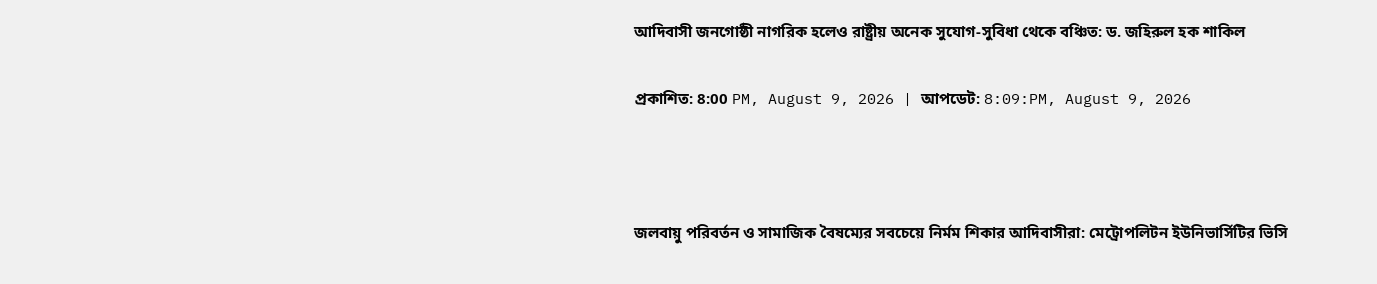আদিবাসী জনগোষ্ঠী নাগরিক হলেও রাষ্ট্রীয় অনেক সুযোগ-সুবিধা থেকে বঞ্চিত: ড. জহিরুল হক শাকিল

প্রকাশিত: 8:00 PM, August 9, 2026 | আপডেট: 8:09:PM, August 9, 2026



জলবায়ু পরিবর্তন ও সামাজিক বৈষম্যের সবচেয়ে নির্মম শিকার আদিবাসীরা: মেট্রোপলিটন ইউনিভার্সিটির ভিসি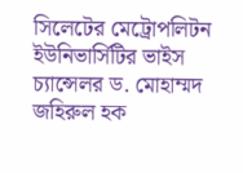সিলেটের মেট্রোপলিটন ইউনিভার্সিটির ভাইস চ্যান্সেলর ড. মোহাম্মদ জহিরুল হক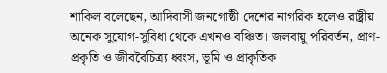শাকিল বলেছেন, আদিবাসী জনগোষ্ঠী দেশের নাগরিক হলেও রাষ্ট্রীয় অনেক সুযোগ-সুবিধা থেকে এখনও বঞ্চিত। জলবায়ু পরিবর্তন, প্রাণ-প্রকৃতি ও জীববৈচিত্র্য ধ্বংস, ভূমি ও প্রাকৃতিক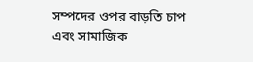সম্পদের ওপর বাড়তি চাপ এবং সামাজিক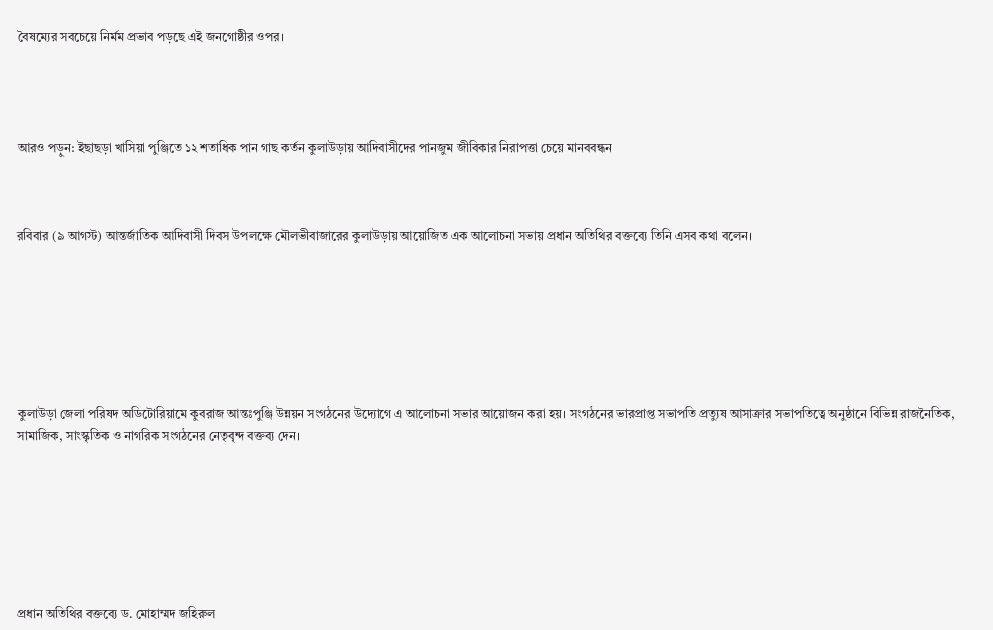বৈষম্যের সবচেয়ে নির্মম প্রভাব পড়ছে এই জনগোষ্ঠীর ওপর।




আরও পড়ুন: ইছাছড়া খাসিয়া পুঞ্জিতে ১২ শতাধিক পান গাছ কর্তন কুলাউড়ায় আদিবাসীদের পানজুম জীবিকার নিরাপত্তা চেয়ে মানববন্ধন



রবিবার (৯ আগস্ট) আন্তর্জাতিক আদিবাসী দিবস উপলক্ষে মৌলভীবাজারের কুলাউড়ায় আয়োজিত এক আলোচনা সভায় প্রধান অতিথির বক্তব্যে তিনি এসব কথা বলেন।







কুলাউড়া জেলা পরিষদ অডিটোরিয়ামে কুবরাজ আন্তঃপুঞ্জি উন্নয়ন সংগঠনের উদ্যোগে এ আলোচনা সভার আয়োজন করা হয়। সংগঠনের ভারপ্রাপ্ত সভাপতি প্রত্যুষ আসাক্রার সভাপতিত্বে অনুষ্ঠানে বিভিন্ন রাজনৈতিক, সামাজিক, সাংস্কৃতিক ও নাগরিক সংগঠনের নেতৃবৃন্দ বক্তব্য দেন।







প্রধান অতিথির বক্তব্যে ড. মোহাম্মদ জহিরুল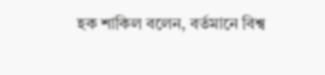হক শাকিল বলেন, বর্তমানে বিশ্ব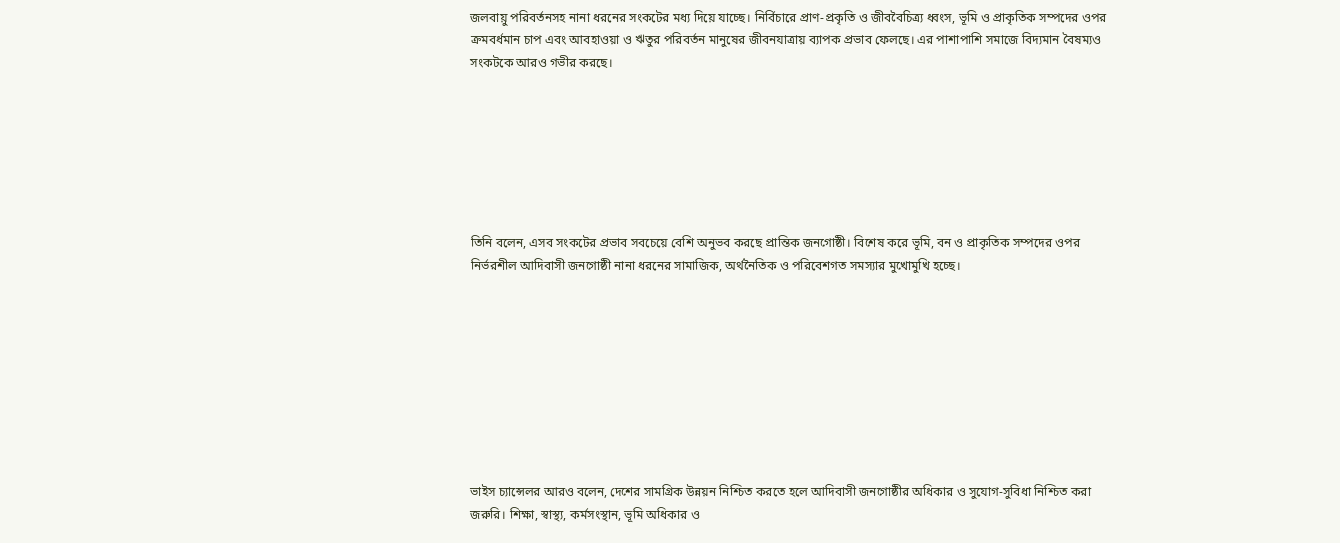জলবায়ু পরিবর্তনসহ নানা ধরনের সংকটের মধ্য দিয়ে যাচ্ছে। নির্বিচারে প্রাণ-প্রকৃতি ও জীববৈচিত্র্য ধ্বংস, ভূমি ও প্রাকৃতিক সম্পদের ওপর ক্রমবর্ধমান চাপ এবং আবহাওয়া ও ঋতুর পরিবর্তন মানুষের জীবনযাত্রায় ব্যাপক প্রভাব ফেলছে। এর পাশাপাশি সমাজে বিদ্যমান বৈষম্যও সংকটকে আরও গভীর করছে।







তিনি বলেন, এসব সংকটের প্রভাব সবচেয়ে বেশি অনুভব করছে প্রান্তিক জনগোষ্ঠী। বিশেষ করে ভূমি, বন ও প্রাকৃতিক সম্পদের ওপর নির্ভরশীল আদিবাসী জনগোষ্ঠী নানা ধরনের সামাজিক, অর্থনৈতিক ও পরিবেশগত সমস্যার মুখোমুখি হচ্ছে।









ভাইস চ্যান্সেলর আরও বলেন, দেশের সামগ্রিক উন্নয়ন নিশ্চিত করতে হলে আদিবাসী জনগোষ্ঠীর অধিকার ও সুযোগ-সুবিধা নিশ্চিত করা জরুরি। শিক্ষা, স্বাস্থ্য, কর্মসংস্থান, ভূমি অধিকার ও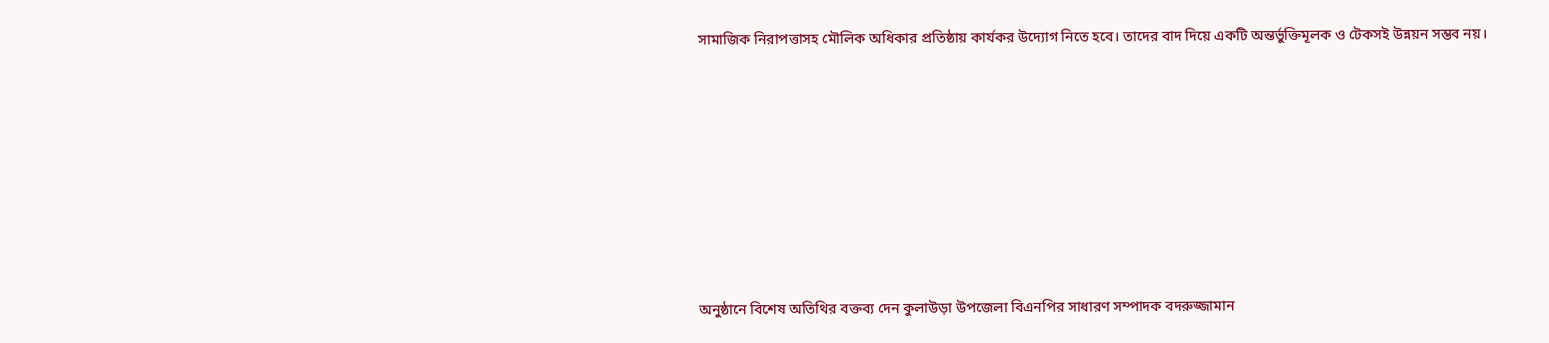সামাজিক নিরাপত্তাসহ মৌলিক অধিকার প্রতিষ্ঠায় কার্যকর উদ্যোগ নিতে হবে। তাদের বাদ দিয়ে একটি অন্তর্ভুক্তিমূলক ও টেকসই উন্নয়ন সম্ভব নয়।









অনুষ্ঠানে বিশেষ অতিথির বক্তব্য দেন কুলাউড়া উপজেলা বিএনপির সাধারণ সম্পাদক বদরুজ্জামান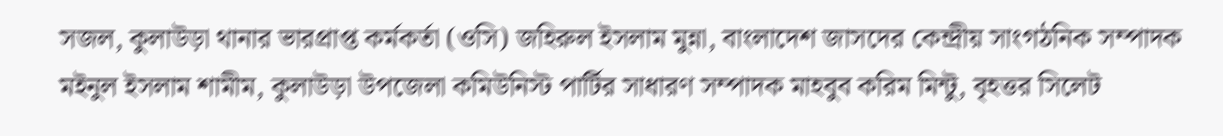সজল, কুলাউড়া থানার ভারপ্রাপ্ত কর্মকর্তা (ওসি) জহিরুল ইসলাম মুন্না, বাংলাদেশ জাসদের কেন্দ্রীয় সাংগঠনিক সম্পাদক মইনুল ইসলাম শামীম, কুলাউড়া উপজেলা কমিউনিস্ট পার্টির সাধারণ সম্পাদক মাহবুব করিম মিন্টু, বৃহত্তর সিলেট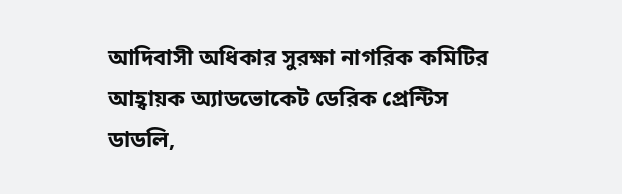আদিবাসী অধিকার সুরক্ষা নাগরিক কমিটির আহ্বায়ক অ্যাডভোকেট ডেরিক প্রেন্টিস ডাডলি,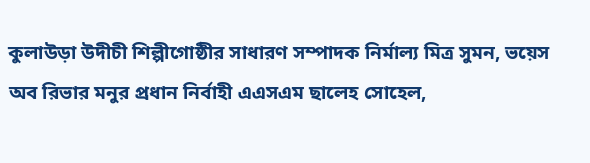কুলাউড়া উদীচী শিল্পীগোষ্ঠীর সাধারণ সম্পাদক নির্মাল্য মিত্র সুমন, ভয়েস অব রিভার মনুর প্রধান নির্বাহী এএসএম ছালেহ সোহেল,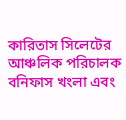কারিতাস সিলেটের আঞ্চলিক পরিচালক বনিফাস খংলা এবং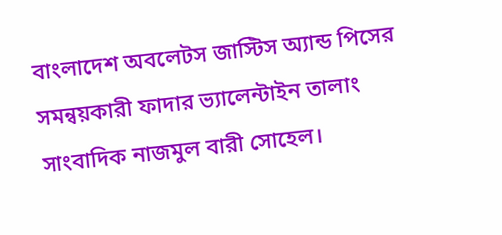বাংলাদেশ অবলেটস জাস্টিস অ্যান্ড পিসের সমন্বয়কারী ফাদার ভ্যালেন্টাইন তালাং সাংবাদিক নাজমুল বারী সোহেল।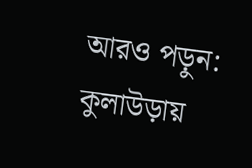আরও পড়ুন: কুলাউড়ায়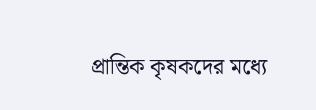প্রান্তিক কৃষকদের মধ্যে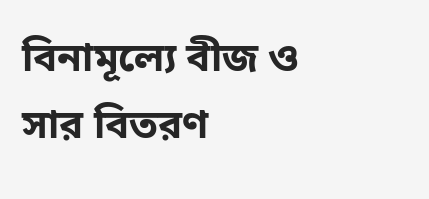বিনামূল্যে বীজ ও সার বিতরণ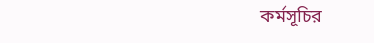কর্মসূচির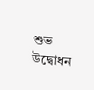শুভ উদ্বোধন